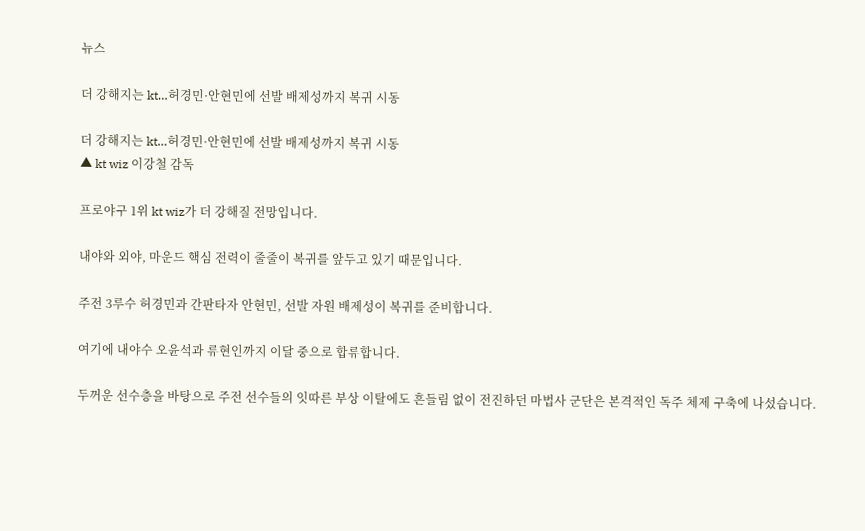뉴스

더 강해지는 kt…허경민·안현민에 선발 배제성까지 복귀 시동

더 강해지는 kt…허경민·안현민에 선발 배제성까지 복귀 시동
▲ kt wiz 이강철 감독

프로야구 1위 kt wiz가 더 강해질 전망입니다.

내야와 외야, 마운드 핵심 전력이 줄줄이 복귀를 앞두고 있기 때문입니다.

주전 3루수 허경민과 간판타자 안현민, 선발 자원 배제성이 복귀를 준비합니다.

여기에 내야수 오윤석과 류현인까지 이달 중으로 합류합니다.

두꺼운 선수층을 바탕으로 주전 선수들의 잇따른 부상 이탈에도 흔들림 없이 전진하던 마법사 군단은 본격적인 독주 체제 구축에 나섰습니다.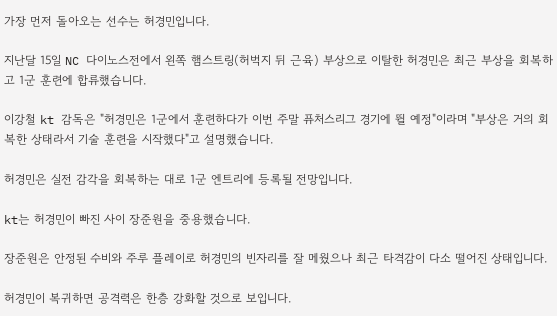가장 먼저 돌아오는 선수는 허경민입니다.

지난달 15일 NC 다이노스전에서 왼쪽 햄스트링(허벅지 뒤 근육) 부상으로 이탈한 허경민은 최근 부상을 회복하고 1군 훈련에 합류했습니다.

이강철 kt 감독은 "허경민은 1군에서 훈련하다가 이번 주말 퓨처스리그 경기에 뛸 예정"이라며 "부상은 거의 회복한 상태라서 기술 훈련을 시작했다"고 설명했습니다.

허경민은 실전 감각을 회복하는 대로 1군 엔트리에 등록될 전망입니다.

kt는 허경민이 빠진 사이 장준원을 중용했습니다.

장준원은 안정된 수비와 주루 플레이로 허경민의 빈자리를 잘 메웠으나 최근 타격감이 다소 떨어진 상태입니다.

허경민이 복귀하면 공격력은 한층 강화할 것으로 보입니다.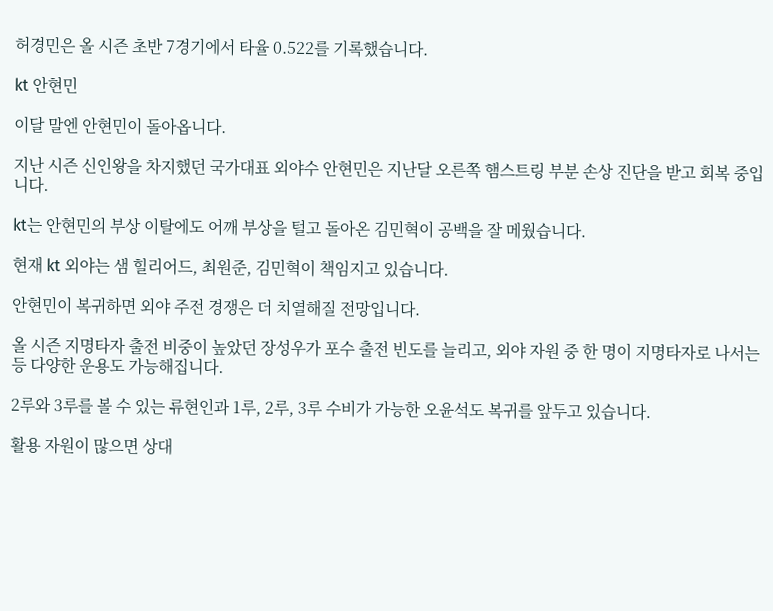허경민은 올 시즌 초반 7경기에서 타율 0.522를 기록했습니다.

kt 안현민

이달 말엔 안현민이 돌아옵니다.

지난 시즌 신인왕을 차지했던 국가대표 외야수 안현민은 지난달 오른쪽 햄스트링 부분 손상 진단을 받고 회복 중입니다.

kt는 안현민의 부상 이탈에도 어깨 부상을 털고 돌아온 김민혁이 공백을 잘 메웠습니다.

현재 kt 외야는 샘 힐리어드, 최원준, 김민혁이 책임지고 있습니다.

안현민이 복귀하면 외야 주전 경쟁은 더 치열해질 전망입니다.

올 시즌 지명타자 출전 비중이 높았던 장성우가 포수 출전 빈도를 늘리고, 외야 자원 중 한 명이 지명타자로 나서는 등 다양한 운용도 가능해집니다.

2루와 3루를 볼 수 있는 류현인과 1루, 2루, 3루 수비가 가능한 오윤석도 복귀를 앞두고 있습니다.

활용 자원이 많으면 상대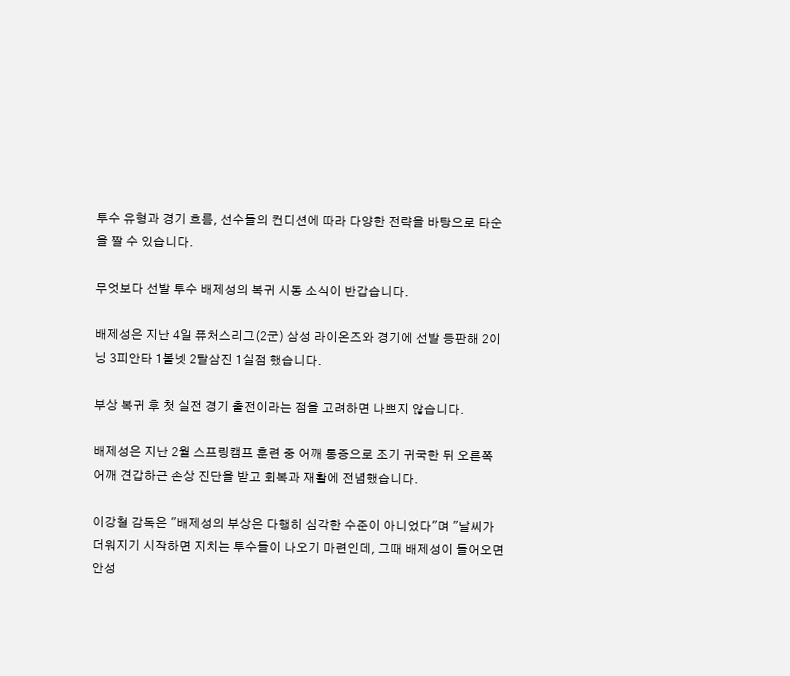투수 유형과 경기 흐름, 선수들의 컨디션에 따라 다양한 전략을 바탕으로 타순을 짤 수 있습니다.

무엇보다 선발 투수 배제성의 복귀 시동 소식이 반갑습니다.

배제성은 지난 4일 퓨처스리그(2군) 삼성 라이온즈와 경기에 선발 등판해 2이닝 3피안타 1볼넷 2탈삼진 1실점 했습니다.

부상 복귀 후 첫 실전 경기 출전이라는 점을 고려하면 나쁘지 않습니다.

배제성은 지난 2월 스프링캠프 훈련 중 어깨 통증으로 조기 귀국한 뒤 오른쪽 어깨 견갑하근 손상 진단을 받고 회복과 재활에 전념했습니다.

이강철 감독은 "배제성의 부상은 다행히 심각한 수준이 아니었다"며 "날씨가 더워지기 시작하면 지치는 투수들이 나오기 마련인데, 그때 배제성이 들어오면 안성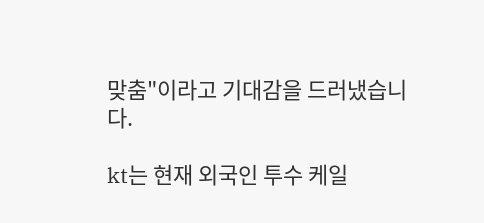맞춤"이라고 기대감을 드러냈습니다.

kt는 현재 외국인 투수 케일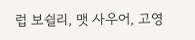럽 보쉴리, 맷 사우어, 고영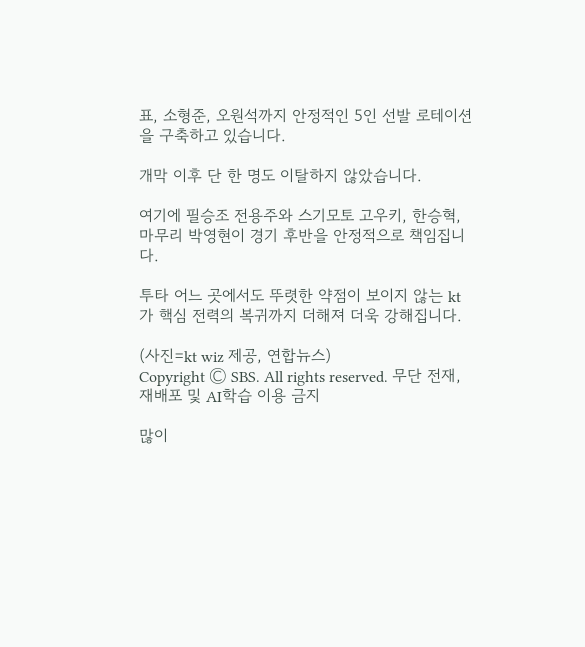표, 소형준, 오원석까지 안정적인 5인 선발 로테이션을 구축하고 있습니다.

개막 이후 단 한 명도 이탈하지 않았습니다.

여기에 필승조 전용주와 스기모토 고우키, 한승혁, 마무리 박영현이 경기 후반을 안정적으로 책임집니다.

투타 어느 곳에서도 뚜렷한 약점이 보이지 않는 kt가 핵심 전력의 복귀까지 더해져 더욱 강해집니다.

(사진=kt wiz 제공, 연합뉴스)
Copyright Ⓒ SBS. All rights reserved. 무단 전재, 재배포 및 AI학습 이용 금지

많이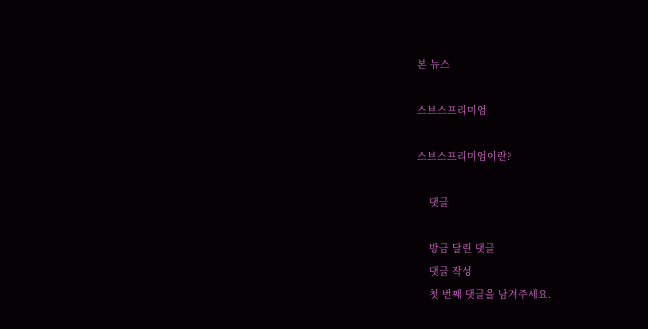본 뉴스

스브스프리미엄

스브스프리미엄이란?

    댓글

    방금 달린 댓글
    댓글 작성
    첫 번째 댓글을 남겨주세요.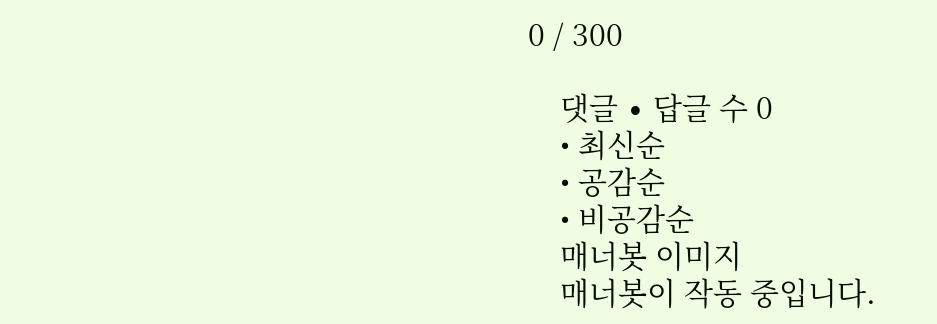0 / 300

    댓글 ∙ 답글 수 0
    • 최신순
    • 공감순
    • 비공감순
    매너봇 이미지
    매너봇이 작동 중입니다.